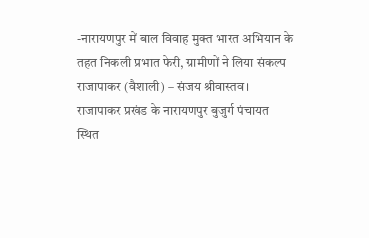-नारायणपुर में बाल विवाह मुक्त भारत अभियान के तहत निकली प्रभात फेरी, ग्रामीणों ने लिया संकल्प
राजापाकर (वैशाली) – संजय श्रीवास्तव।
राजापाकर प्रखंड के नारायणपुर बुजुर्ग पंचायत स्थित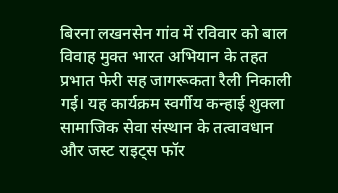बिरना लखनसेन गांव में रविवार को बाल विवाह मुक्त भारत अभियान के तहत प्रभात फेरी सह जागरूकता रैली निकाली गई। यह कार्यक्रम स्वर्गीय कन्हाई शुक्ला सामाजिक सेवा संस्थान के तत्वावधान और जस्ट राइट्स फॉर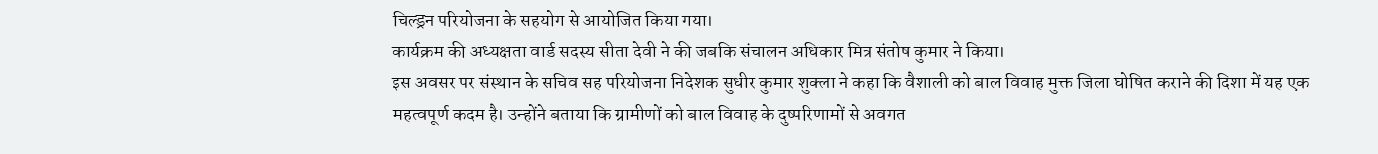चिल्ड्रन परियोजना के सहयोग से आयोजित किया गया।
कार्यक्रम की अध्यक्षता वार्ड सदस्य सीता देवी ने की जबकि संचालन अधिकार मित्र संतोष कुमार ने किया।
इस अवसर पर संस्थान के सचिव सह परियोजना निदेशक सुधीर कुमार शुक्ला ने कहा कि वैशाली को बाल विवाह मुक्त जिला घोषित कराने की दिशा में यह एक महत्वपूर्ण कदम है। उन्होंने बताया कि ग्रामीणों को बाल विवाह के दुष्परिणामों से अवगत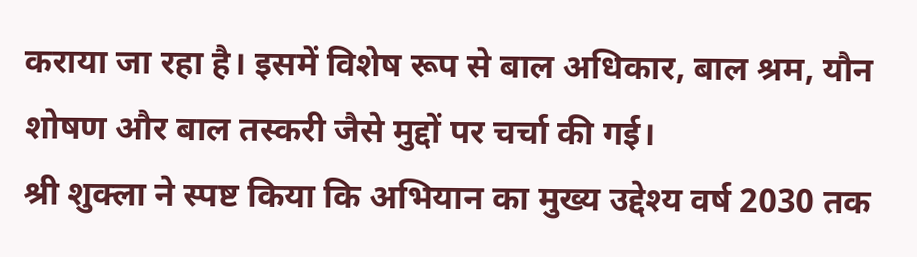कराया जा रहा है। इसमें विशेष रूप से बाल अधिकार, बाल श्रम, यौन शोषण और बाल तस्करी जैसे मुद्दों पर चर्चा की गई।
श्री शुक्ला ने स्पष्ट किया कि अभियान का मुख्य उद्देश्य वर्ष 2030 तक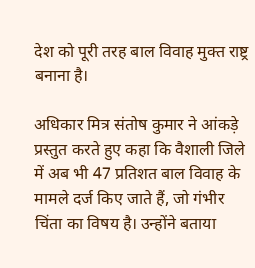देश को पूरी तरह बाल विवाह मुक्त राष्ट्र बनाना है।

अधिकार मित्र संतोष कुमार ने आंकड़े प्रस्तुत करते हुए कहा कि वैशाली जिले में अब भी 47 प्रतिशत बाल विवाह के मामले दर्ज किए जाते हैं, जो गंभीर चिंता का विषय है। उन्होंने बताया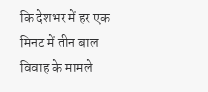कि देशभर में हर एक मिनट में तीन बाल विवाह के मामले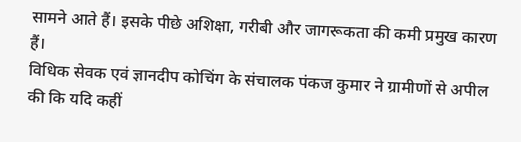सामने आते हैं। इसके पीछे अशिक्षा, गरीबी और जागरूकता की कमी प्रमुख कारण हैं।
विधिक सेवक एवं ज्ञानदीप कोचिंग के संचालक पंकज कुमार ने ग्रामीणों से अपील की कि यदि कहीं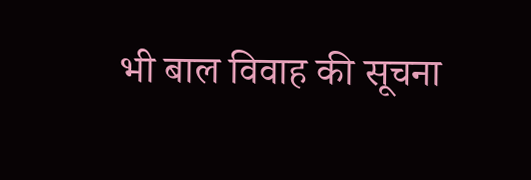भी बाल विवाह की सूचना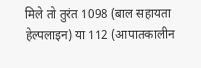मिले तो तुरंत 1098 (बाल सहायता हेल्पलाइन) या 112 (आपातकालीन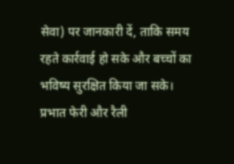सेवा) पर जानकारी दें, ताकि समय रहते कार्रवाई हो सके और बच्चों का भविष्य सुरक्षित किया जा सके।
प्रभात फेरी और रैली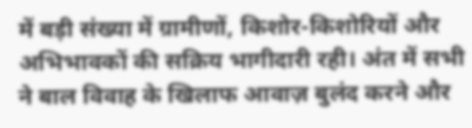में बड़ी संख्या में ग्रामीणों, किशोर-किशोरियों और अभिभावकों की सक्रिय भागीदारी रही। अंत में सभी ने बाल विवाह के खिलाफ आवाज़ बुलंद करने और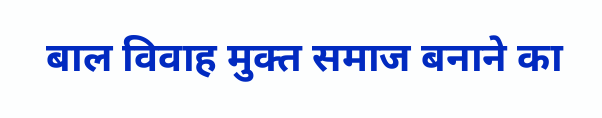बाल विवाह मुक्त समाज बनाने का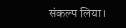संकल्प लिया।